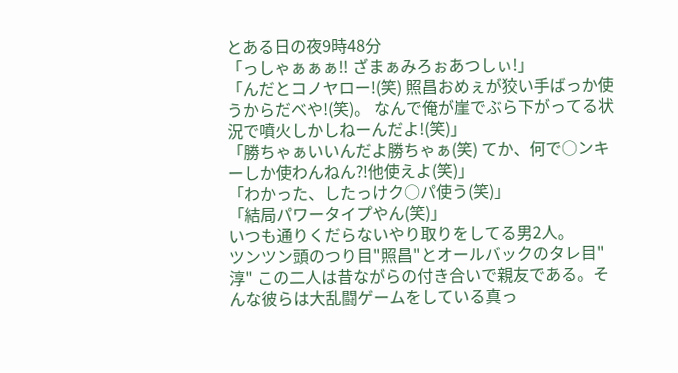とある日の夜9時48分
「っしゃぁぁぁ‼ ざまぁみろぉあつしぃ!」
「んだとコノヤロー!(笑) 照昌おめぇが狡い手ばっか使うからだべや!(笑)。 なんで俺が崖でぶら下がってる状況で噴火しかしねーんだよ!(笑)」
「勝ちゃぁいいんだよ勝ちゃぁ(笑) てか、何で○ンキーしか使わんねん⁈他使えよ(笑)」
「わかった、したっけク○パ使う(笑)」
「結局パワータイプやん(笑)」
いつも通りくだらないやり取りをしてる男2人。
ツンツン頭のつり目"照昌"とオールバックのタレ目"淳" この二人は昔ながらの付き合いで親友である。そんな彼らは大乱闘ゲームをしている真っ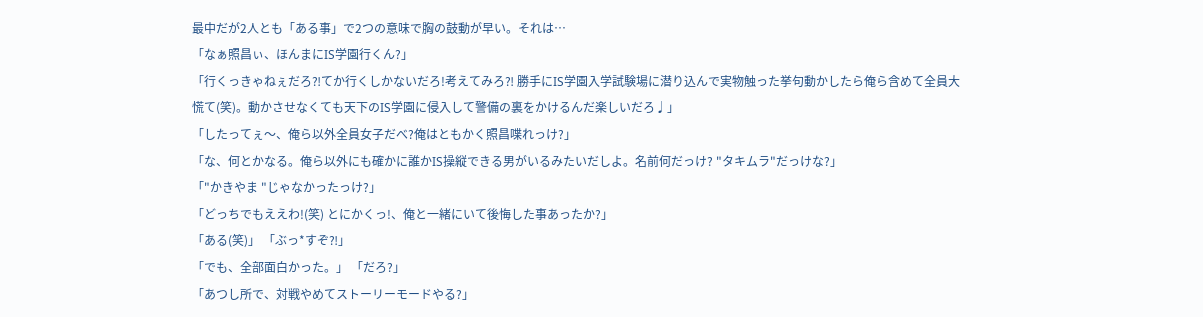最中だが2人とも「ある事」で2つの意味で胸の鼓動が早い。それは…
「なぁ照昌ぃ、ほんまにIS学園行くん?」
「行くっきゃねぇだろ⁈てか行くしかないだろ!考えてみろ⁈ 勝手にIS学園入学試験場に潜り込んで実物触った挙句動かしたら俺ら含めて全員大慌て(笑)。動かさせなくても天下のIS学園に侵入して警備の裏をかけるんだ楽しいだろ♩」
「したってぇ〜、俺ら以外全員女子だべ?俺はともかく照昌喋れっけ?」
「な、何とかなる。俺ら以外にも確かに誰かIS操縦できる男がいるみたいだしよ。名前何だっけ? "タキムラ"だっけな?」
「"かきやま "じゃなかったっけ?」
「どっちでもええわ!(笑) とにかくっ!、俺と一緒にいて後悔した事あったか?」
「ある(笑)」 「ぶっ*すぞ⁈」
「でも、全部面白かった。」 「だろ?」
「あつし所で、対戦やめてストーリーモードやる?」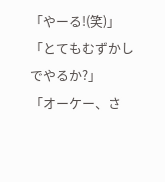「やーる!(笑)」
「とてもむずかしでやるか?」
「オーケー、さ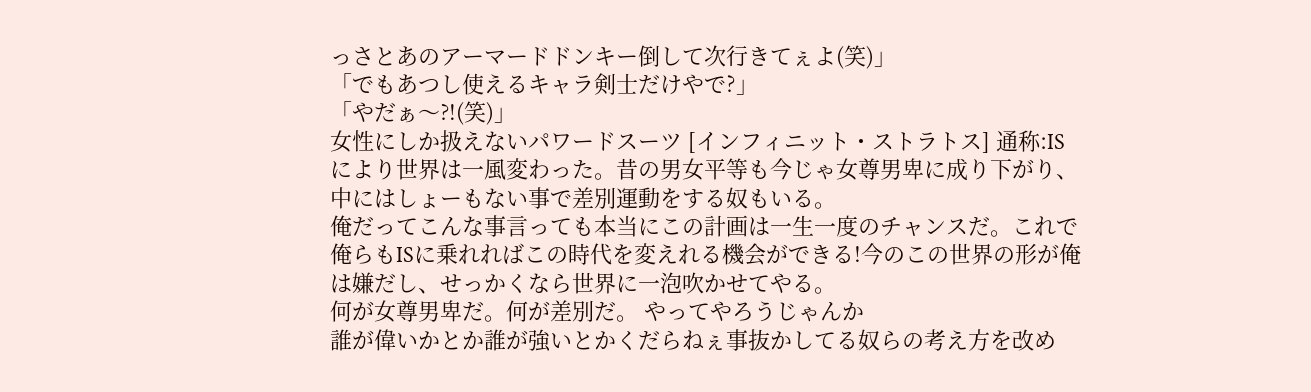っさとあのアーマードドンキー倒して次行きてぇよ(笑)」
「でもあつし使えるキャラ剣士だけやで?」
「やだぁ〜⁈(笑)」
女性にしか扱えないパワードスーツ [インフィニット・ストラトス] 通称:ISにより世界は一風変わった。昔の男女平等も今じゃ女尊男卑に成り下がり、中にはしょーもない事で差別運動をする奴もいる。
俺だってこんな事言っても本当にこの計画は一生一度のチャンスだ。これで俺らもISに乗れればこの時代を変えれる機会ができる!今のこの世界の形が俺は嫌だし、せっかくなら世界に一泡吹かせてやる。
何が女尊男卑だ。何が差別だ。 やってやろうじゃんか
誰が偉いかとか誰が強いとかくだらねぇ事抜かしてる奴らの考え方を改め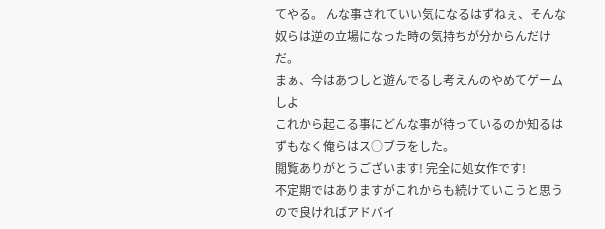てやる。 んな事されていい気になるはずねぇ、そんな奴らは逆の立場になった時の気持ちが分からんだけだ。
まぁ、今はあつしと遊んでるし考えんのやめてゲームしよ
これから起こる事にどんな事が待っているのか知るはずもなく俺らはス○ブラをした。
閲覧ありがとうございます! 完全に処女作です!
不定期ではありますがこれからも続けていこうと思うので良ければアドバイ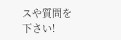スや質問を下さい!